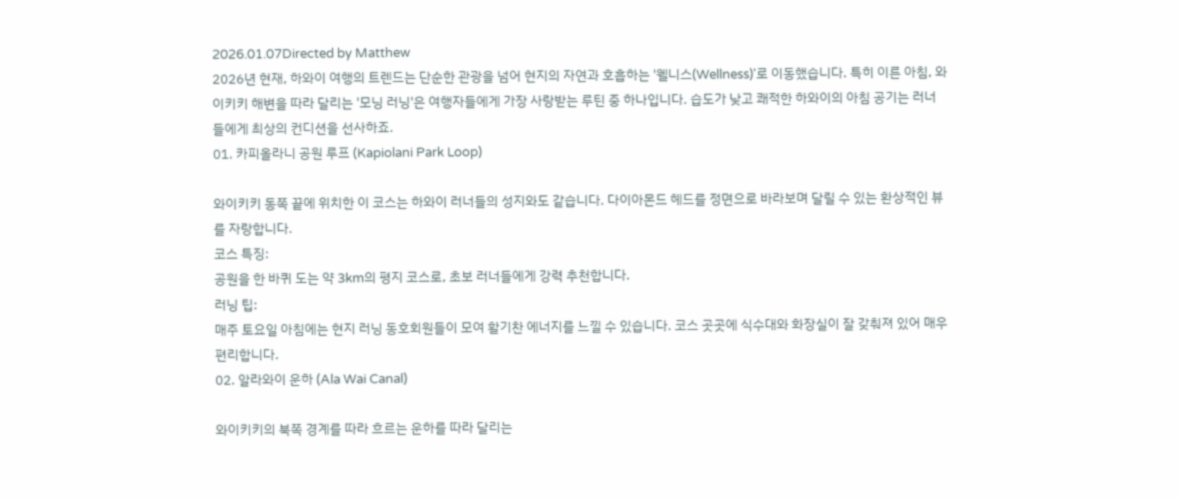2026.01.07Directed by Matthew
2026년 현재, 하와이 여행의 트렌드는 단순한 관광을 넘어 현지의 자연과 호흡하는 '웰니스(Wellness)'로 이동했습니다. 특히 이른 아침, 와이키키 해변을 따라 달리는 '모닝 러닝'은 여행자들에게 가장 사랑받는 루틴 중 하나입니다. 습도가 낮고 쾌적한 하와이의 아침 공기는 러너들에게 최상의 컨디션을 선사하죠.
01. 카피올라니 공원 루프 (Kapiolani Park Loop)

와이키키 동쪽 끝에 위치한 이 코스는 하와이 러너들의 성지와도 같습니다. 다이아몬드 헤드를 정면으로 바라보며 달릴 수 있는 환상적인 뷰를 자랑합니다.
코스 특징:
공원을 한 바퀴 도는 약 3km의 평지 코스로, 초보 러너들에게 강력 추천합니다.
러닝 팁:
매주 토요일 아침에는 현지 러닝 동호회원들이 모여 활기찬 에너지를 느낄 수 있습니다. 코스 곳곳에 식수대와 화장실이 잘 갖춰져 있어 매우 편리합니다.
02. 알라와이 운하 (Ala Wai Canal)

와이키키의 북쪽 경계를 따라 흐르는 운하를 따라 달리는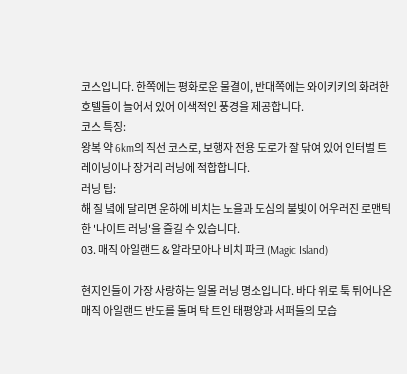코스입니다. 한쪽에는 평화로운 물결이, 반대쪽에는 와이키키의 화려한 호텔들이 늘어서 있어 이색적인 풍경을 제공합니다.
코스 특징:
왕복 약 6km의 직선 코스로, 보행자 전용 도로가 잘 닦여 있어 인터벌 트레이닝이나 장거리 러닝에 적합합니다.
러닝 팁:
해 질 녘에 달리면 운하에 비치는 노을과 도심의 불빛이 어우러진 로맨틱한 '나이트 러닝'을 즐길 수 있습니다.
03. 매직 아일랜드 & 알라모아나 비치 파크 (Magic Island)

현지인들이 가장 사랑하는 일몰 러닝 명소입니다. 바다 위로 툭 튀어나온 매직 아일랜드 반도를 돌며 탁 트인 태평양과 서퍼들의 모습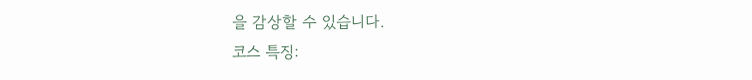을 감상할 수 있습니다.
코스 특징: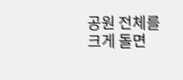공원 전체를 크게 돌면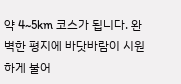약 4~5km 코스가 됩니다. 완벽한 평지에 바닷바람이 시원하게 불어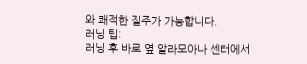와 쾌적한 질주가 가능합니다.
러닝 팁:
러닝 후 바로 옆 알라모아나 센터에서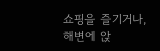쇼핑을 즐기거나, 해변에 앉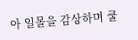아 일몰을 감상하며 쿨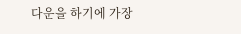다운을 하기에 가장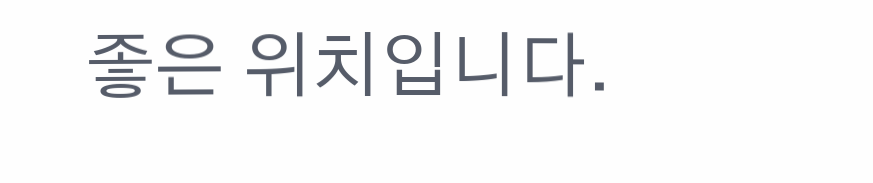좋은 위치입니다.